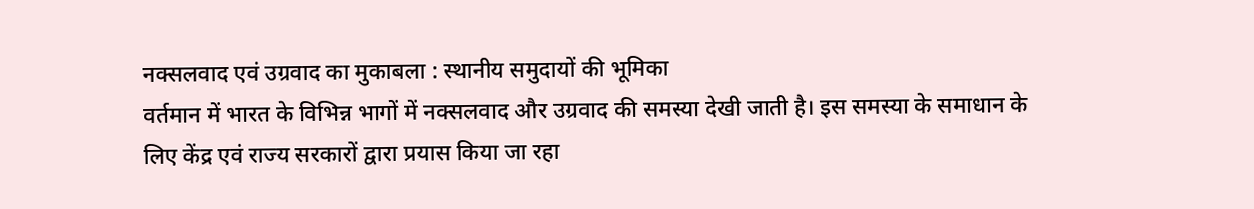नक्सलवाद एवं उग्रवाद का मुकाबला : स्थानीय समुदायों की भूमिका
वर्तमान में भारत के विभिन्न भागों में नक्सलवाद और उग्रवाद की समस्या देखी जाती है। इस समस्या के समाधान के लिए केंद्र एवं राज्य सरकारों द्वारा प्रयास किया जा रहा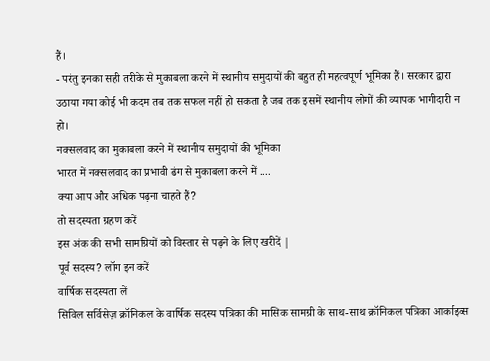हैं।
- परंतु इनका सही तरीके से मुकाबला करने में स्थानीय समुदायों की बहुत ही महत्वपूर्ण भूमिका हैं। सरकार द्वारा उठाया गया कोई भी कदम तब तक सफल नहीं हो सकता है जब तक इसमें स्थानीय लोगों की व्यापक भागीदारी न हो।
नक्सलवाद का मुकाबला करने में स्थानीय समुदायों की भूमिका
भारत में नक्सलवाद का प्रभावी ढंग से मुकाबला करने में ....
क्या आप और अधिक पढ़ना चाहते हैं?
तो सदस्यता ग्रहण करें
इस अंक की सभी सामग्रियों को विस्तार से पढ़ने के लिए खरीदें |
पूर्व सदस्य? लॉग इन करें
वार्षिक सदस्यता लें
सिविल सर्विसेज़ क्रॉनिकल के वार्षिक सदस्य पत्रिका की मासिक सामग्री के साथ-साथ क्रॉनिकल पत्रिका आर्काइव्स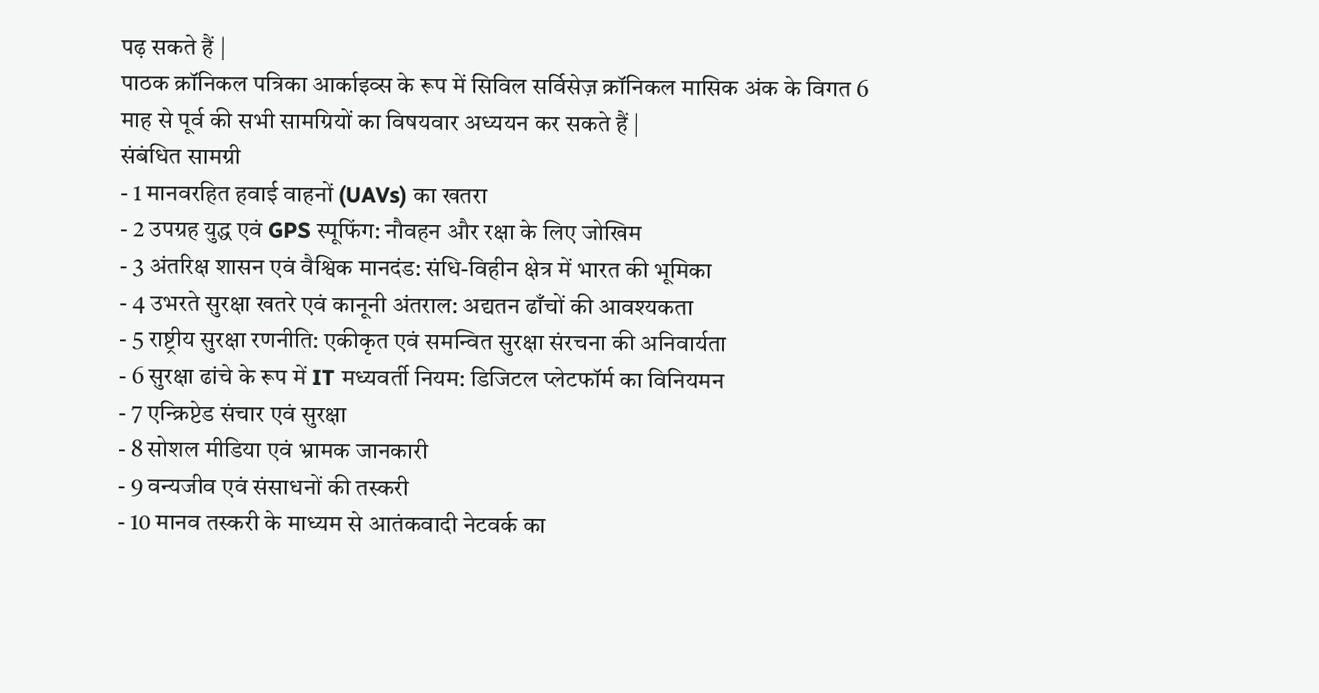पढ़ सकते हैं |
पाठक क्रॉनिकल पत्रिका आर्काइव्स के रूप में सिविल सर्विसेज़ क्रॉनिकल मासिक अंक के विगत 6 माह से पूर्व की सभी सामग्रियों का विषयवार अध्ययन कर सकते हैं |
संबंधित सामग्री
- 1 मानवरहित हवाई वाहनों (UAVs) का खतरा
- 2 उपग्रह युद्ध एवं GPS स्पूफिंग: नौवहन और रक्षा के लिए जोखिम
- 3 अंतरिक्ष शासन एवं वैश्विक मानदंड: संधि-विहीन क्षेत्र में भारत की भूमिका
- 4 उभरते सुरक्षा खतरे एवं कानूनी अंतराल: अद्यतन ढाँचों की आवश्यकता
- 5 राष्ट्रीय सुरक्षा रणनीति: एकीकृत एवं समन्वित सुरक्षा संरचना की अनिवार्यता
- 6 सुरक्षा ढांचे के रूप में IT मध्यवर्ती नियम: डिजिटल प्लेटफॉर्म का विनियमन
- 7 एन्क्रिप्टेड संचार एवं सुरक्षा
- 8 सोशल मीडिया एवं भ्रामक जानकारी
- 9 वन्यजीव एवं संसाधनों की तस्करी
- 10 मानव तस्करी के माध्यम से आतंकवादी नेटवर्क का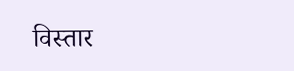विस्तार